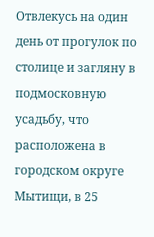Отвлекусь на один день от прогулок по столице и загляну в подмосковную усадьбу, что расположена в городском округе Мытищи, в 25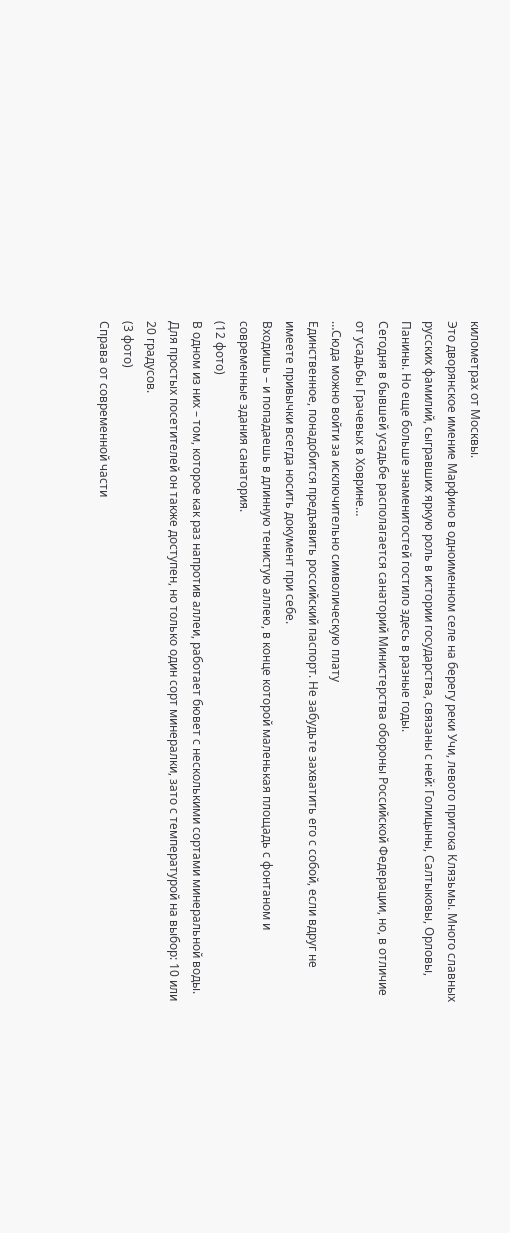километрах от Москвы.
Это дворянское имение Марфино в одноименном селе на берегу реки Учи, левого притока Клязьмы. Много славных русских фамилий, сыгравших яркую роль в истории государства, связаны с ней: Голицыны, Салтыковы, Орловы, Панины. Но еще больше знаменитостей гостило здесь в разные годы.
Сегодня в бывшей усадьбе располагается санаторий Министерства обороны Российской Федерации, но, в отличие от усадьбы Грачевых в Ховрине…
…Сюда можно войти за исключительно символическую плату
Единственное, понадобится предъявить российский паспорт. Не забудьте захватить его с собой, если вдруг не имеете привычки всегда носить документ при себе.
Входишь – и попадаешь в длинную тенистую аллею, в конце которой маленькая площадь с фонтаном и современные здания санатория.
(12 фото)
В одном из них – том, которое как раз напротив аллеи, работает бювет с несколькими сортами минеральной воды. Для простых посетителей он также доступен, но только один сорт минералки, зато с температурой на выбор: 10 или 20 градусов.
(3 фото)
Справа от современной части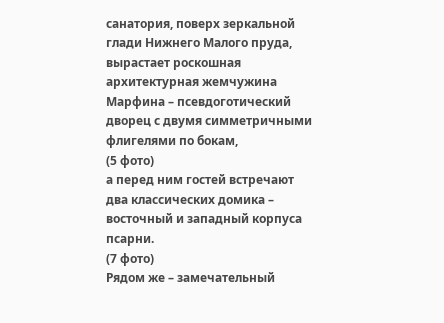санатория, поверх зеркальной глади Нижнего Малого пруда, вырастает роскошная архитектурная жемчужина Марфина – псевдоготический дворец с двумя симметричными флигелями по бокам,
(5 фото)
а перед ним гостей встречают два классических домика – восточный и западный корпуса псарни.
(7 фото)
Рядом же – замечательный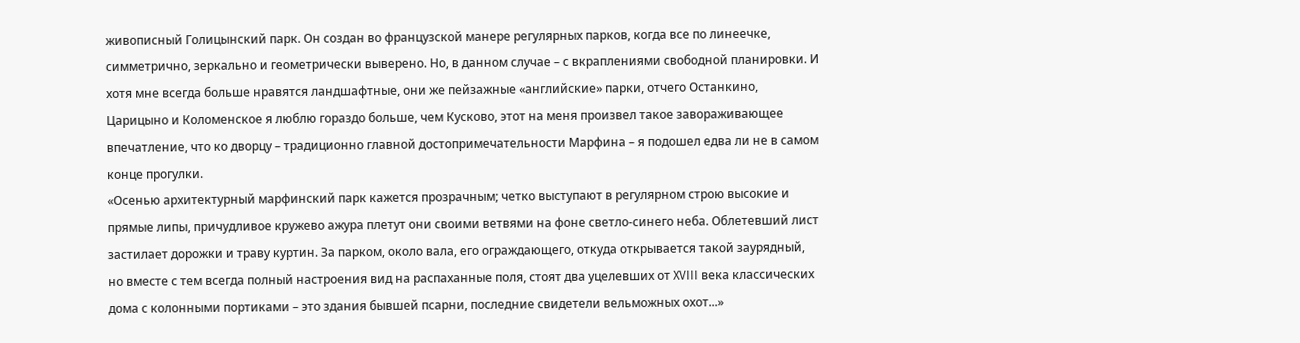живописный Голицынский парк. Он создан во французской манере регулярных парков, когда все по линеечке, симметрично, зеркально и геометрически выверено. Но, в данном случае – с вкраплениями свободной планировки. И хотя мне всегда больше нравятся ландшафтные, они же пейзажные «английские» парки, отчего Останкино, Царицыно и Коломенское я люблю гораздо больше, чем Кусково, этот на меня произвел такое завораживающее впечатление, что ко дворцу – традиционно главной достопримечательности Марфина – я подошел едва ли не в самом конце прогулки.
«Осенью архитектурный марфинский парк кажется прозрачным; четко выступают в регулярном строю высокие и прямые липы, причудливое кружево ажура плетут они своими ветвями на фоне светло-синего неба. Облетевший лист застилает дорожки и траву куртин. За парком, около вала, его ограждающего, откуда открывается такой заурядный, но вместе с тем всегда полный настроения вид на распаханные поля, стоят два уцелевших от XVIII века классических дома с колонными портиками – это здания бывшей псарни, последние свидетели вельможных охот...»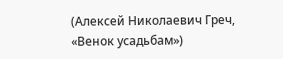(Алексей Николаевич Греч, «Венок усадьбам»)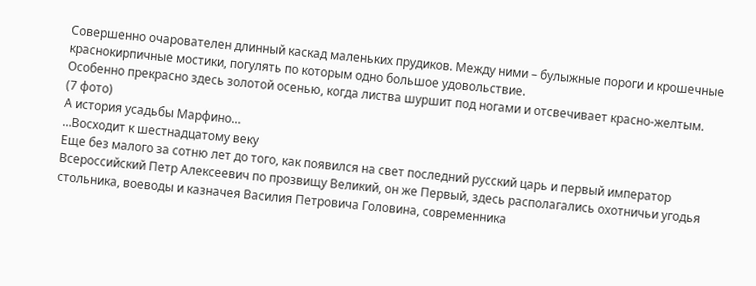Совершенно очарователен длинный каскад маленьких прудиков. Между ними – булыжные пороги и крошечные краснокирпичные мостики, погулять по которым одно большое удовольствие.
Особенно прекрасно здесь золотой осенью, когда листва шуршит под ногами и отсвечивает красно-желтым.
(7 фото)
А история усадьбы Марфино…
…Восходит к шестнадцатому веку
Еще без малого за сотню лет до того, как появился на свет последний русский царь и первый император Всероссийский Петр Алексеевич по прозвищу Великий, он же Первый, здесь располагались охотничьи угодья стольника, воеводы и казначея Василия Петровича Головина, современника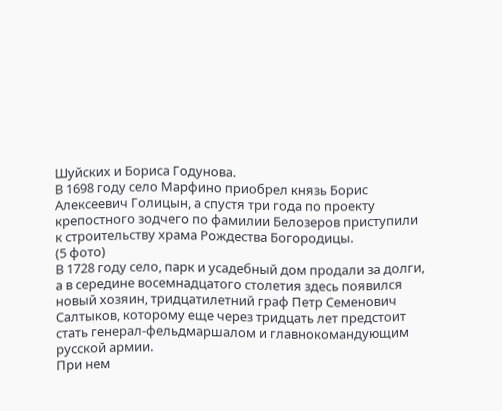Шуйских и Бориса Годунова.
В 1698 году село Марфино приобрел князь Борис Алексеевич Голицын, а спустя три года по проекту крепостного зодчего по фамилии Белозеров приступили к строительству храма Рождества Богородицы.
(5 фото)
В 1728 году село, парк и усадебный дом продали за долги, а в середине восемнадцатого столетия здесь появился новый хозяин, тридцатилетний граф Петр Семенович Салтыков, которому еще через тридцать лет предстоит стать генерал-фельдмаршалом и главнокомандующим русской армии.
При нем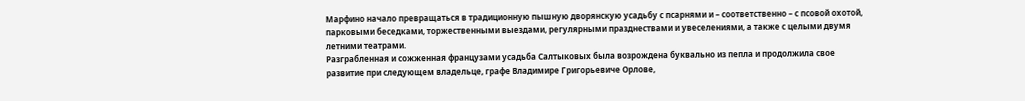Марфино начало превращаться в традиционную пышную дворянскую усадьбу с псарнями и – соответственно – с псовой охотой, парковыми беседками, торжественными выездами, регулярными празднествами и увеселениями, а также с целыми двумя летними театрами.
Разграбленная и сожженная французами усадьба Салтыковых была возрождена буквально из пепла и продолжила свое развитие при следующем владельце, графе Владимире Григорьевиче Орлове,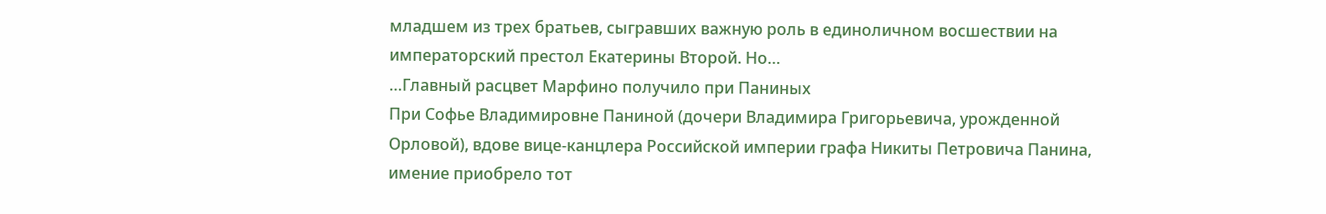младшем из трех братьев, сыгравших важную роль в единоличном восшествии на императорский престол Екатерины Второй. Но…
…Главный расцвет Марфино получило при Паниных
При Софье Владимировне Паниной (дочери Владимира Григорьевича, урожденной Орловой), вдове вице-канцлера Российской империи графа Никиты Петровича Панина, имение приобрело тот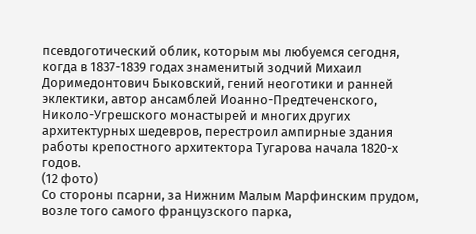псевдоготический облик, которым мы любуемся сегодня, когда в 1837-1839 годах знаменитый зодчий Михаил Доримедонтович Быковский, гений неоготики и ранней эклектики, автор ансамблей Иоанно-Предтеченского, Николо-Угрешского монастырей и многих других архитектурных шедевров, перестроил ампирные здания работы крепостного архитектора Тугарова начала 1820-х годов.
(12 фото)
Со стороны псарни, за Нижним Малым Марфинским прудом, возле того самого французского парка,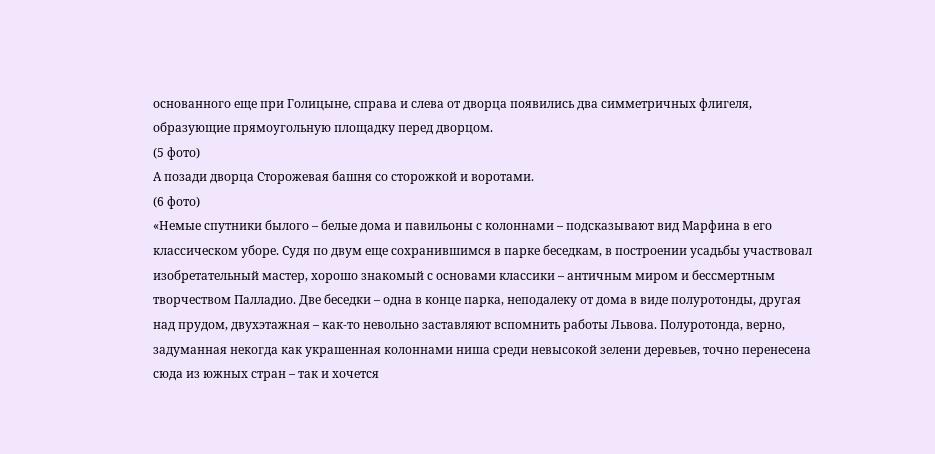основанного еще при Голицыне, справа и слева от дворца появились два симметричных флигеля, образующие прямоугольную площадку перед дворцом.
(5 фото)
А позади дворца Сторожевая башня со сторожкой и воротами.
(6 фото)
«Немые спутники былого – белые дома и павильоны с колоннами – подсказывают вид Марфина в его классическом уборе. Судя по двум еще сохранившимся в парке беседкам, в построении усадьбы участвовал изобретательный мастер, хорошо знакомый с основами классики – античным миром и бессмертным творчеством Палладио. Две беседки – одна в конце парка, неподалеку от дома в виде полуротонды, другая над прудом, двухэтажная – как-то невольно заставляют вспомнить работы Львова. Полуротонда, верно, задуманная некогда как украшенная колоннами ниша среди невысокой зелени деревьев, точно перенесена сюда из южных стран – так и хочется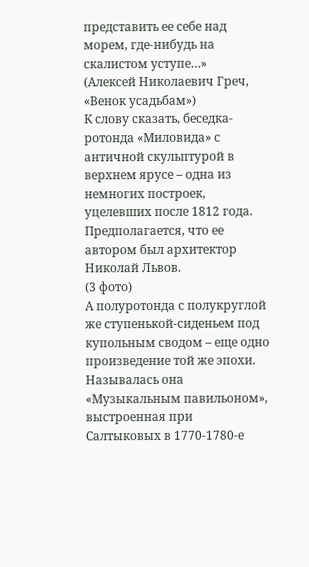представить ее себе над морем, где-нибудь на скалистом уступе…»
(Алексей Николаевич Греч, «Венок усадьбам»)
К слову сказать, беседка-ротонда «Миловида» с античной скульптурой в верхнем ярусе – одна из немногих построек, уцелевших после 1812 года. Предполагается, что ее автором был архитектор Николай Львов.
(3 фото)
А полуротонда с полукруглой же ступенькой-сиденьем под купольным сводом – еще одно произведение той же эпохи. Называлась она «Музыкальным павильоном», выстроенная при Салтыковых в 1770-1780-е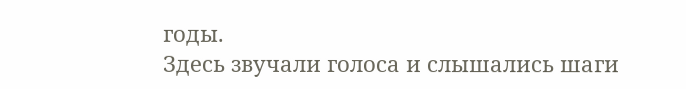годы.
Здесь звучали голоса и слышались шаги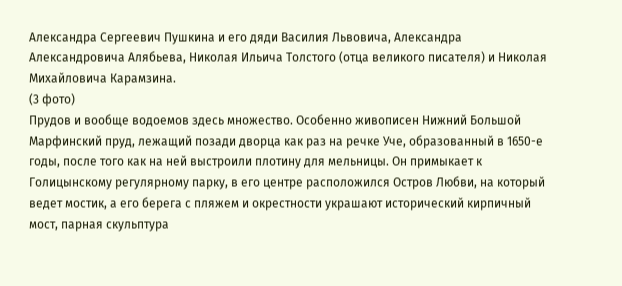Александра Сергеевич Пушкина и его дяди Василия Львовича, Александра Александровича Алябьева, Николая Ильича Толстого (отца великого писателя) и Николая Михайловича Карамзина.
(3 фото)
Прудов и вообще водоемов здесь множество. Особенно живописен Нижний Большой Марфинский пруд, лежащий позади дворца как раз на речке Уче, образованный в 1650-е годы, после того как на ней выстроили плотину для мельницы. Он примыкает к Голицынскому регулярному парку, в его центре расположился Остров Любви, на который ведет мостик, а его берега с пляжем и окрестности украшают исторический кирпичный мост, парная скульптура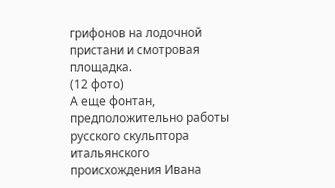грифонов на лодочной пристани и смотровая площадка.
(12 фото)
А еще фонтан, предположительно работы русского скульптора итальянского происхождения Ивана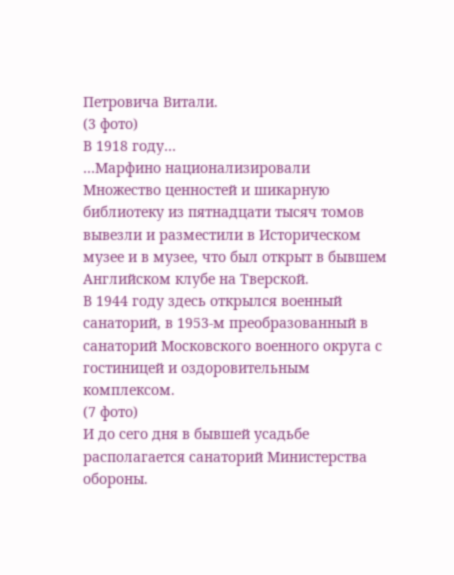Петровича Витали.
(3 фото)
В 1918 году…
…Марфино национализировали
Множество ценностей и шикарную библиотеку из пятнадцати тысяч томов вывезли и разместили в Историческом музее и в музее, что был открыт в бывшем Английском клубе на Тверской.
В 1944 году здесь открылся военный санаторий, в 1953-м преобразованный в санаторий Московского военного округа с гостиницей и оздоровительным комплексом.
(7 фото)
И до сего дня в бывшей усадьбе располагается санаторий Министерства обороны.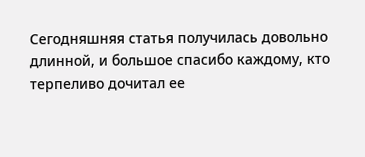Сегодняшняя статья получилась довольно длинной, и большое спасибо каждому, кто терпеливо дочитал ее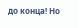до конца! Но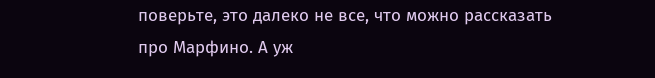поверьте, это далеко не все, что можно рассказать про Марфино. А уж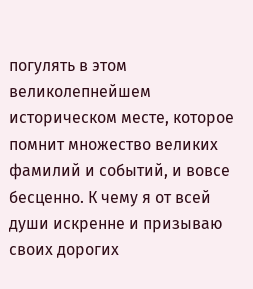погулять в этом великолепнейшем историческом месте, которое помнит множество великих фамилий и событий, и вовсе бесценно. К чему я от всей души искренне и призываю своих дорогих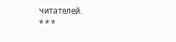читателей.
* * *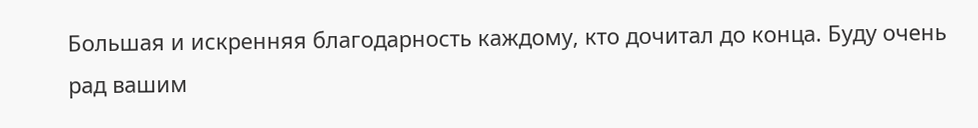Большая и искренняя благодарность каждому, кто дочитал до конца. Буду очень рад вашим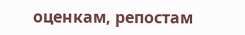оценкам, репостам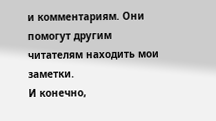и комментариям. Они помогут другим читателям находить мои заметки.
И конечно,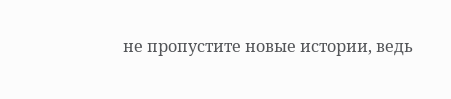не пропустите новые истории, ведь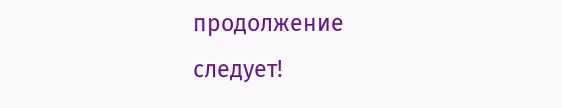продолжение следует!